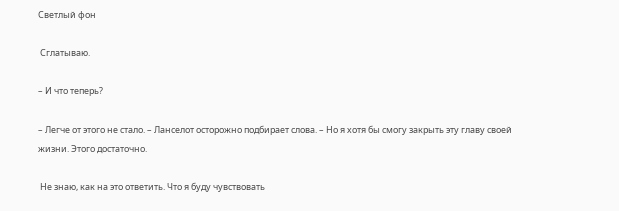Светлый фон

 Сглатываю.

– И что теперь?

– Легче от этого не стало. – Ланселот осторожно подбирает слова. – Но я хотя бы смогу закрыть эту главу своей жизни. Этого достаточно.

 Не знаю, как на это ответить. Что я буду чувствовать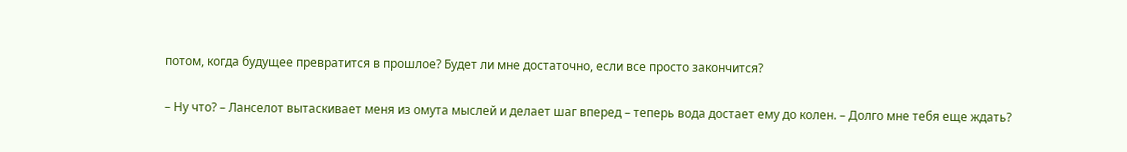потом, когда будущее превратится в прошлое? Будет ли мне достаточно, если все просто закончится?

– Ну что? – Ланселот вытаскивает меня из омута мыслей и делает шаг вперед – теперь вода достает ему до колен. – Долго мне тебя еще ждать?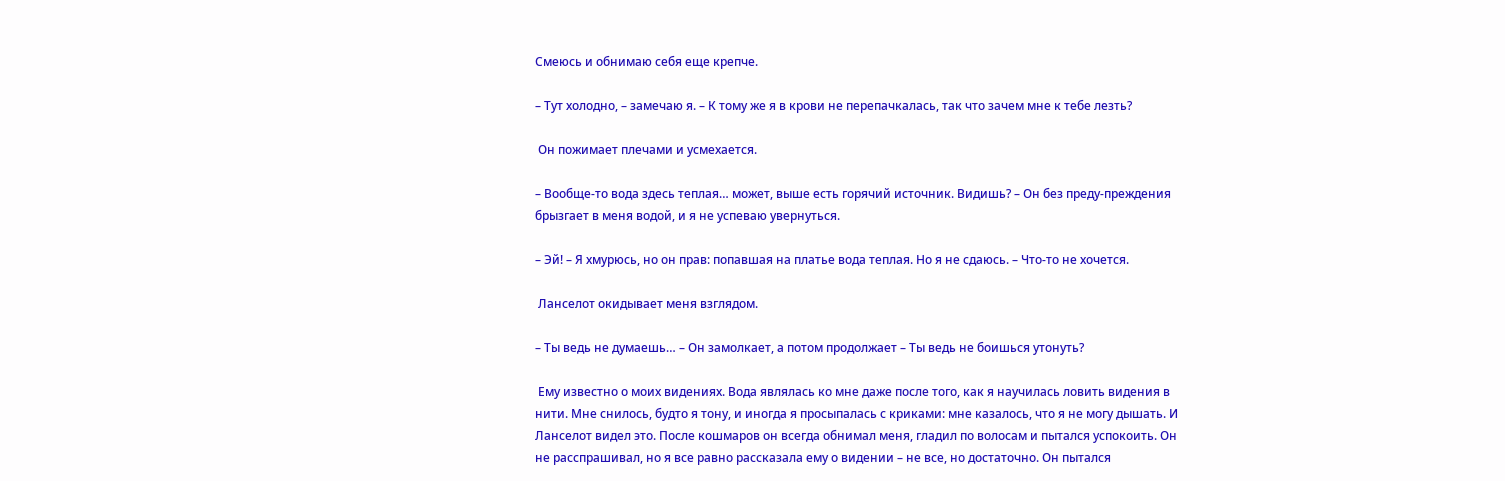Смеюсь и обнимаю себя еще крепче.

– Тут холодно, – замечаю я. – К тому же я в крови не перепачкалась, так что зачем мне к тебе лезть?

 Он пожимает плечами и усмехается.

– Вообще-то вода здесь теплая… может, выше есть горячий источник. Видишь? – Он без преду-преждения брызгает в меня водой, и я не успеваю увернуться.

– Эй! – Я хмурюсь, но он прав: попавшая на платье вода теплая. Но я не сдаюсь. – Что-то не хочется.

 Ланселот окидывает меня взглядом.

– Ты ведь не думаешь… – Он замолкает, а потом продолжает – Ты ведь не боишься утонуть?

 Ему известно о моих видениях. Вода являлась ко мне даже после того, как я научилась ловить видения в нити. Мне снилось, будто я тону, и иногда я просыпалась с криками: мне казалось, что я не могу дышать. И Ланселот видел это. После кошмаров он всегда обнимал меня, гладил по волосам и пытался успокоить. Он не расспрашивал, но я все равно рассказала ему о видении – не все, но достаточно. Он пытался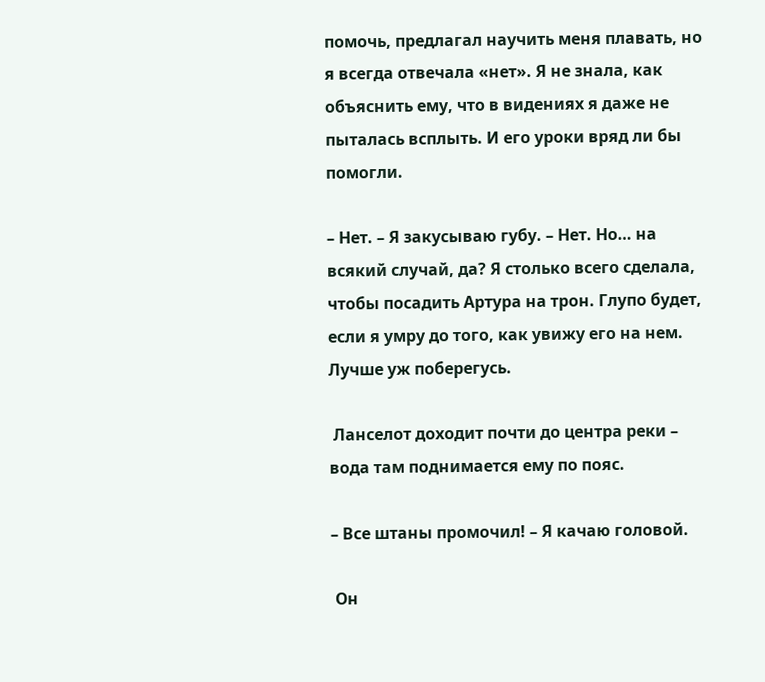помочь, предлагал научить меня плавать, но я всегда отвечала «нет». Я не знала, как объяснить ему, что в видениях я даже не пыталась всплыть. И его уроки вряд ли бы помогли.

– Нет. – Я закусываю губу. – Нет. Но… на всякий случай, да? Я столько всего сделала, чтобы посадить Артура на трон. Глупо будет, если я умру до того, как увижу его на нем. Лучше уж поберегусь.

 Ланселот доходит почти до центра реки – вода там поднимается ему по пояс.

– Все штаны промочил! – Я качаю головой.

 Он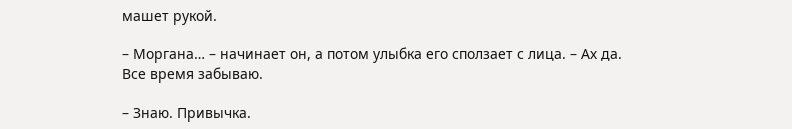машет рукой.

– Моргана… – начинает он, а потом улыбка его сползает с лица. – Ах да. Все время забываю.

– Знаю. Привычка.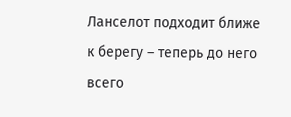Ланселот подходит ближе к берегу – теперь до него всего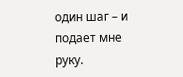один шаг – и подает мне руку.